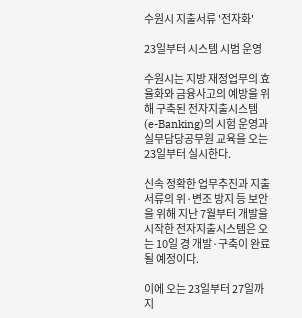수원시 지출서류 '전자화'

23일부터 시스템 시범 운영

수원시는 지방 재정업무의 효율화와 금융사고의 예방을 위해 구축된 전자지출시스템(e-Banking)의 시험 운영과 실무담당공무원 교육을 오는 23일부터 실시한다.

신속 정확한 업무추진과 지출서류의 위·변조 방지 등 보안을 위해 지난 7월부터 개발을 시작한 전자지출시스템은 오는 10일 경 개발·구축이 완료될 예정이다.

이에 오는 23일부터 27일까지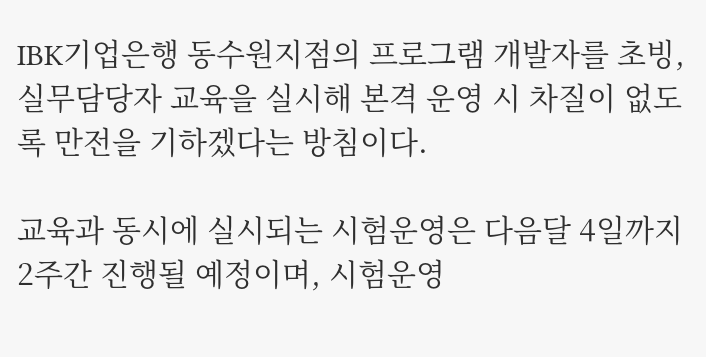IBK기업은행 동수원지점의 프로그램 개발자를 초빙, 실무담당자 교육을 실시해 본격 운영 시 차질이 없도록 만전을 기하겠다는 방침이다.

교육과 동시에 실시되는 시험운영은 다음달 4일까지 2주간 진행될 예정이며, 시험운영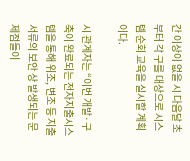간 이상이 없을 시 다음달 초부터 각 구를 대상으로 시스템 순회 교육을 실시할 계획이다.

시 관계자는 “이번 개발·구축이 완료되는 전자지출시스템을 통해 위조, 변조 등 지출서류의 보안 상 발생되는 문제점들이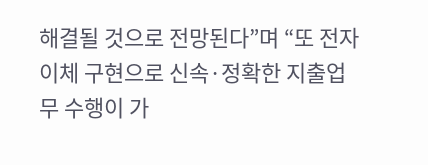해결될 것으로 전망된다”며 “또 전자이체 구현으로 신속·정확한 지출업무 수행이 가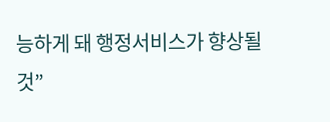능하게 돼 행정서비스가 향상될 것”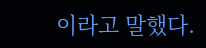이라고 말했다.